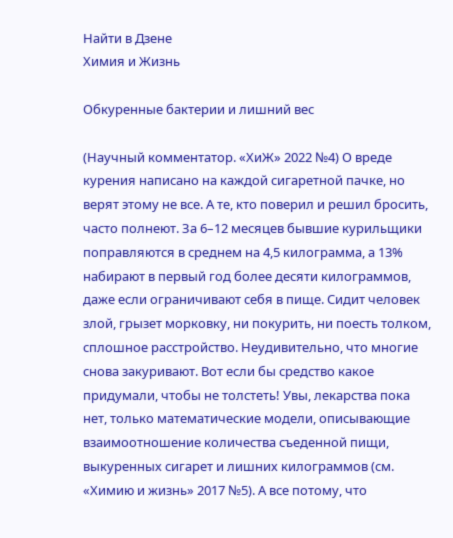Найти в Дзене
Химия и Жизнь

Обкуренные бактерии и лишний вес

(Научный комментатор. «ХиЖ» 2022 №4) О вреде курения написано на каждой сигаретной пачке, но верят этому не все. А те, кто поверил и решил бросить, часто полнеют. За 6–12 месяцев бывшие курильщики поправляются в среднем на 4,5 килограмма, а 13% набирают в первый год более десяти килограммов, даже если ограничивают себя в пище. Сидит человек злой, грызет морковку, ни покурить, ни поесть толком, сплошное расстройство. Неудивительно, что многие снова закуривают. Вот если бы средство какое придумали, чтобы не толстеть! Увы, лекарства пока нет, только математические модели, описывающие взаимоотношение количества съеденной пищи, выкуренных сигарет и лишних килограммов (см. «Химию и жизнь» 2017 №5). А все потому, что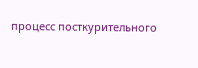процесс посткурительного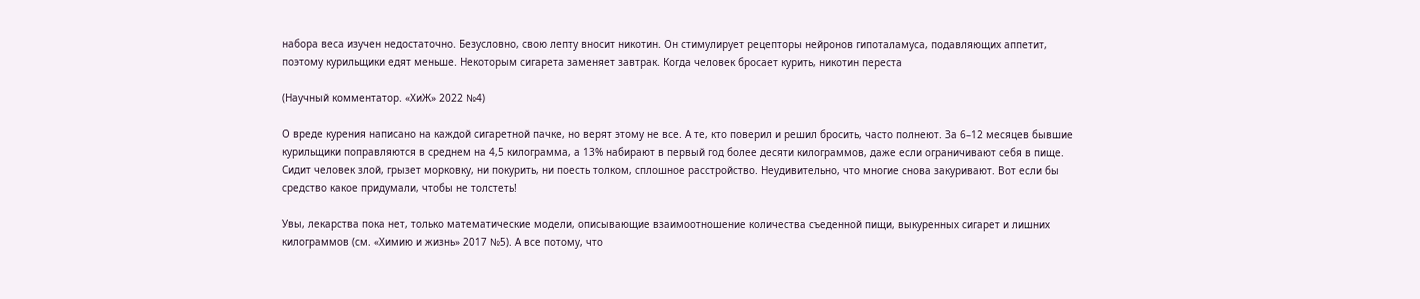набора веса изучен недостаточно. Безусловно, свою лепту вносит никотин. Он стимулирует рецепторы нейронов гипоталамуса, подавляющих аппетит, поэтому курильщики едят меньше. Некоторым сигарета заменяет завтрак. Когда человек бросает курить, никотин переста

(Научный комментатор. «ХиЖ» 2022 №4)

О вреде курения написано на каждой сигаретной пачке, но верят этому не все. А те, кто поверил и решил бросить, часто полнеют. За 6–12 месяцев бывшие курильщики поправляются в среднем на 4,5 килограмма, а 13% набирают в первый год более десяти килограммов, даже если ограничивают себя в пище. Сидит человек злой, грызет морковку, ни покурить, ни поесть толком, сплошное расстройство. Неудивительно, что многие снова закуривают. Вот если бы средство какое придумали, чтобы не толстеть!

Увы, лекарства пока нет, только математические модели, описывающие взаимоотношение количества съеденной пищи, выкуренных сигарет и лишних килограммов (см. «Химию и жизнь» 2017 №5). А все потому, что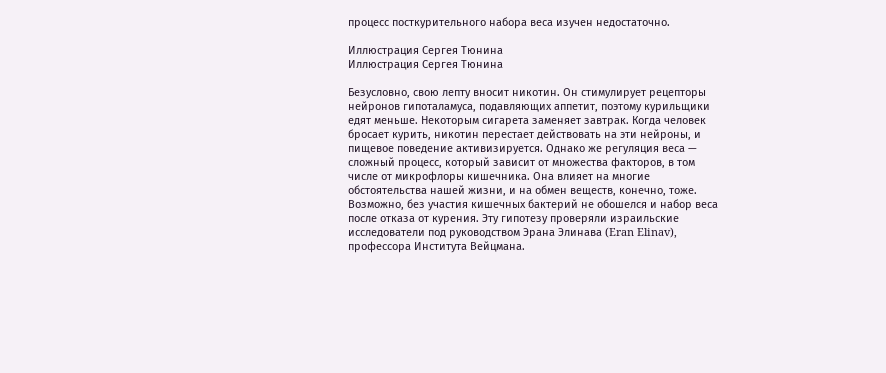процесс посткурительного набора веса изучен недостаточно.

Иллюстрация Сергея Тюнина
Иллюстрация Сергея Тюнина

Безусловно, свою лепту вносит никотин. Он стимулирует рецепторы нейронов гипоталамуса, подавляющих аппетит, поэтому курильщики едят меньше. Некоторым сигарета заменяет завтрак. Когда человек бросает курить, никотин перестает действовать на эти нейроны, и пищевое поведение активизируется. Однако же регуляция веса — сложный процесс, который зависит от множества факторов, в том числе от микрофлоры кишечника. Она влияет на многие обстоятельства нашей жизни, и на обмен веществ, конечно, тоже. Возможно, без участия кишечных бактерий не обошелся и набор веса после отказа от курения. Эту гипотезу проверяли израильские исследователи под руководством Эрана Элинава (Eran Elinav), профессора Института Вейцмана.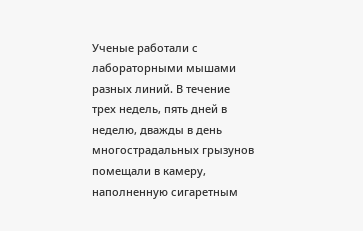Ученые работали с лабораторными мышами разных линий. В течение трех недель, пять дней в неделю, дважды в день многострадальных грызунов помещали в камеру, наполненную сигаретным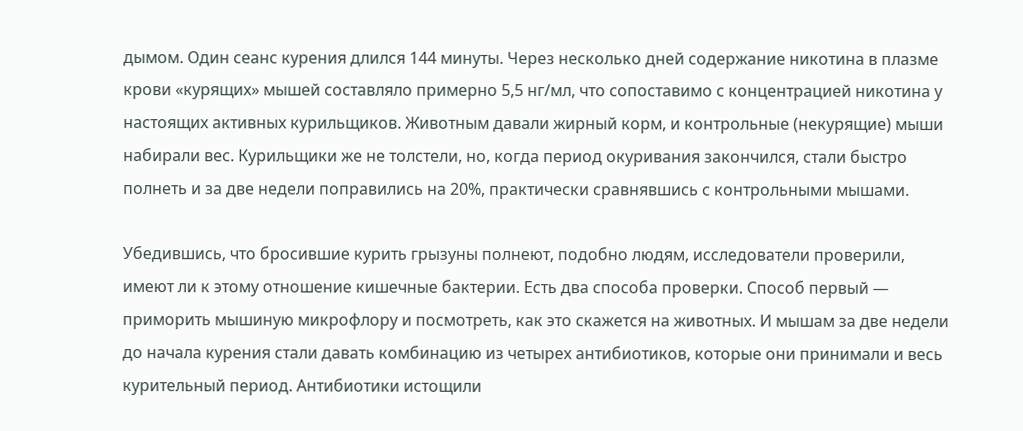дымом. Один сеанс курения длился 144 минуты. Через несколько дней содержание никотина в плазме крови «курящих» мышей составляло примерно 5,5 нг/мл, что сопоставимо с концентрацией никотина у настоящих активных курильщиков. Животным давали жирный корм, и контрольные (некурящие) мыши набирали вес. Курильщики же не толстели, но, когда период окуривания закончился, стали быстро полнеть и за две недели поправились на 20%, практически сравнявшись с контрольными мышами.

Убедившись, что бросившие курить грызуны полнеют, подобно людям, исследователи проверили, имеют ли к этому отношение кишечные бактерии. Есть два способа проверки. Способ первый — приморить мышиную микрофлору и посмотреть, как это скажется на животных. И мышам за две недели до начала курения стали давать комбинацию из четырех антибиотиков, которые они принимали и весь курительный период. Антибиотики истощили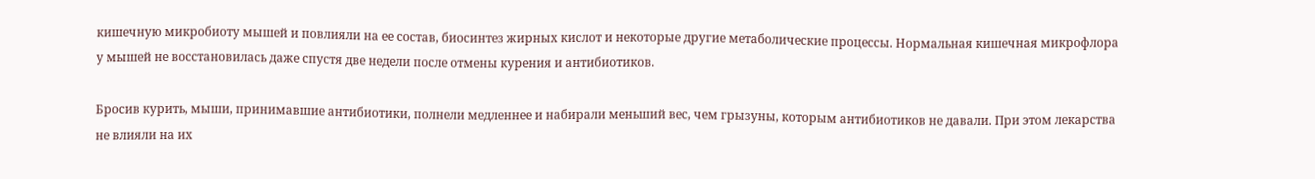кишечную микробиоту мышей и повлияли на ее состав, биосинтез жирных кислот и некоторые другие метаболические процессы. Нормальная кишечная микрофлора у мышей не восстановилась даже спустя две недели после отмены курения и антибиотиков.

Бросив курить, мыши, принимавшие антибиотики, полнели медленнее и набирали меньший вес, чем грызуны, которым антибиотиков не давали. При этом лекарства не влияли на их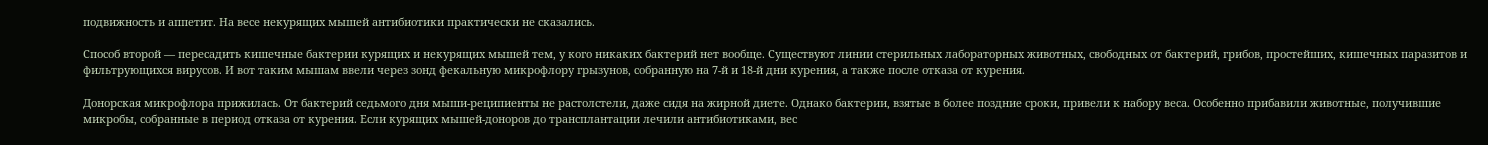подвижность и аппетит. На весе некурящих мышей антибиотики практически не сказались.

Способ второй — пересадить кишечные бактерии курящих и некурящих мышей тем, у кого никаких бактерий нет вообще. Существуют линии стерильных лабораторных животных, свободных от бактерий, грибов, простейших, кишечных паразитов и фильтрующихся вирусов. И вот таким мышам ввели через зонд фекальную микрофлору грызунов, собранную на 7-й и 18-й дни курения, а также после отказа от курения.

Донорская микрофлора прижилась. От бактерий седьмого дня мыши-реципиенты не растолстели, даже сидя на жирной диете. Однако бактерии, взятые в более поздние сроки, привели к набору веса. Особенно прибавили животные, получившие микробы, собранные в период отказа от курения. Если курящих мышей-доноров до трансплантации лечили антибиотиками, вес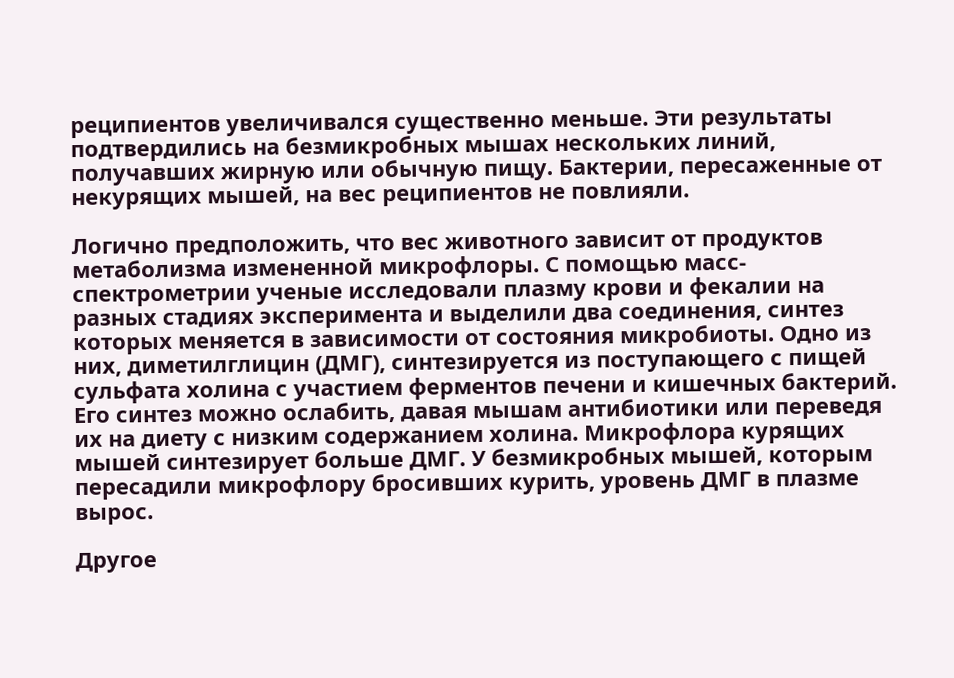реципиентов увеличивался существенно меньше. Эти результаты подтвердились на безмикробных мышах нескольких линий, получавших жирную или обычную пищу. Бактерии, пересаженные от некурящих мышей, на вес реципиентов не повлияли.

Логично предположить, что вес животного зависит от продуктов метаболизма измененной микрофлоры. С помощью масс-спектрометрии ученые исследовали плазму крови и фекалии на разных стадиях эксперимента и выделили два соединения, синтез которых меняется в зависимости от состояния микробиоты. Одно из них, диметилглицин (ДМГ), синтезируется из поступающего с пищей сульфата холина с участием ферментов печени и кишечных бактерий. Его синтез можно ослабить, давая мышам антибиотики или переведя их на диету с низким содержанием холина. Микрофлора курящих мышей синтезирует больше ДМГ. У безмикробных мышей, которым пересадили микрофлору бросивших курить, уровень ДМГ в плазме вырос.

Другое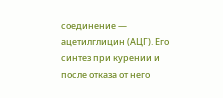соединение — ацетилглицин (АЦГ). Его синтез при курении и после отказа от него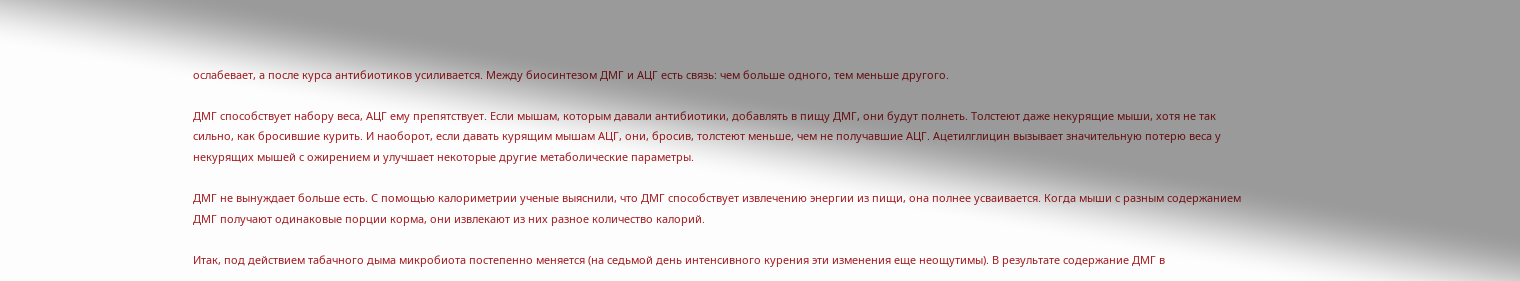ослабевает, а после курса антибиотиков усиливается. Между биосинтезом ДМГ и АЦГ есть связь: чем больше одного, тем меньше другого.

ДМГ способствует набору веса, АЦГ ему препятствует. Если мышам, которым давали антибиотики, добавлять в пищу ДМГ, они будут полнеть. Толстеют даже некурящие мыши, хотя не так сильно, как бросившие курить. И наоборот, если давать курящим мышам АЦГ, они, бросив, толстеют меньше, чем не получавшие АЦГ. Ацетилглицин вызывает значительную потерю веса у некурящих мышей с ожирением и улучшает некоторые другие метаболические параметры.

ДМГ не вынуждает больше есть. С помощью калориметрии ученые выяснили, что ДМГ способствует извлечению энергии из пищи, она полнее усваивается. Когда мыши с разным содержанием ДМГ получают одинаковые порции корма, они извлекают из них разное количество калорий.

Итак, под действием табачного дыма микробиота постепенно меняется (на седьмой день интенсивного курения эти изменения еще неощутимы). В результате содержание ДМГ в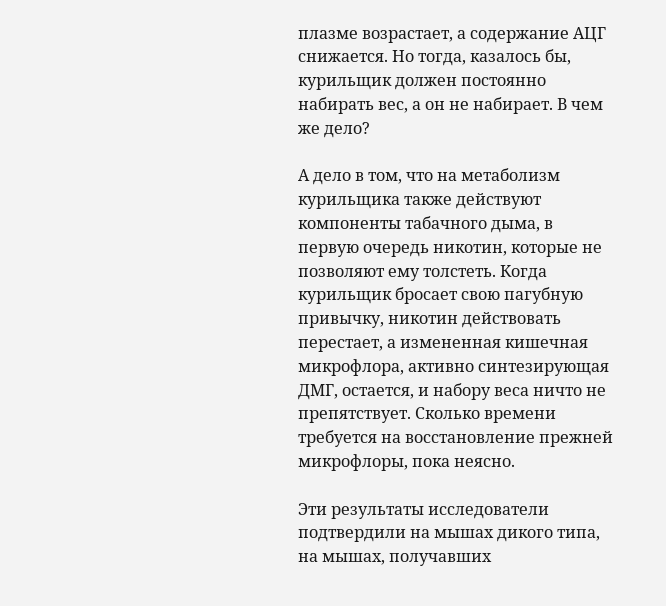плазме возрастает, а содержание АЦГ снижается. Но тогда, казалось бы, курильщик должен постоянно набирать вес, а он не набирает. В чем же дело?

А дело в том, что на метаболизм курильщика также действуют компоненты табачного дыма, в первую очередь никотин, которые не позволяют ему толстеть. Когда курильщик бросает свою пагубную привычку, никотин действовать перестает, а измененная кишечная микрофлора, активно синтезирующая ДМГ, остается, и набору веса ничто не препятствует. Сколько времени требуется на восстановление прежней микрофлоры, пока неясно.

Эти результаты исследователи подтвердили на мышах дикого типа, на мышах, получавших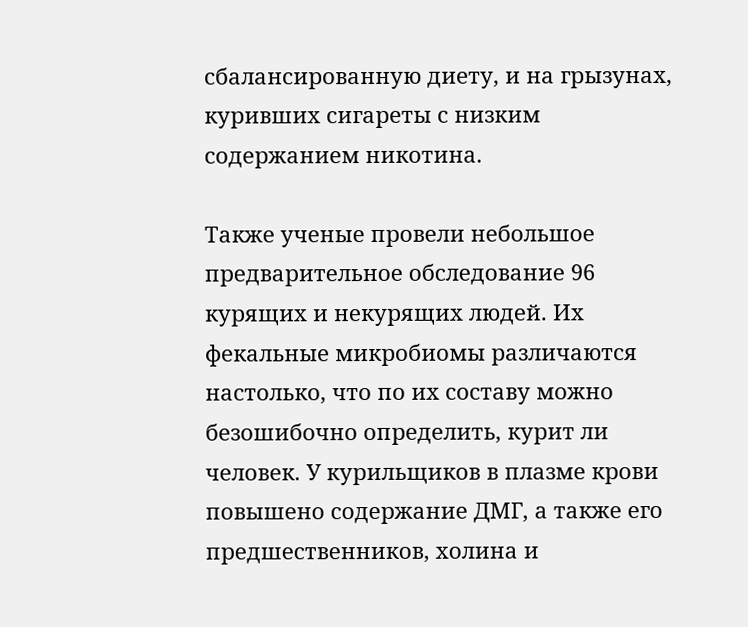сбалансированную диету, и на грызунах, куривших сигареты с низким содержанием никотина.

Также ученые провели небольшое предварительное обследование 96 курящих и некурящих людей. Их фекальные микробиомы различаются настолько, что по их составу можно безошибочно определить, курит ли человек. У курильщиков в плазме крови повышено содержание ДМГ, а также его предшественников, холина и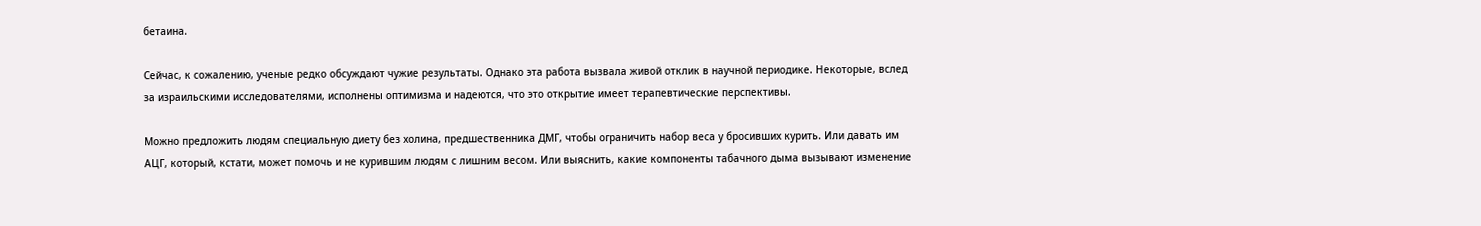бетаина.

Сейчас, к сожалению, ученые редко обсуждают чужие результаты. Однако эта работа вызвала живой отклик в научной периодике. Некоторые, вслед за израильскими исследователями, исполнены оптимизма и надеются, что это открытие имеет терапевтические перспективы.

Можно предложить людям специальную диету без холина, предшественника ДМГ, чтобы ограничить набор веса у бросивших курить. Или давать им АЦГ, который, кстати, может помочь и не курившим людям с лишним весом. Или выяснить, какие компоненты табачного дыма вызывают изменение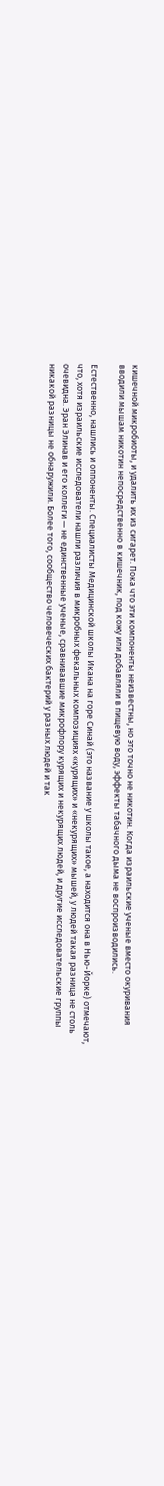кишечной микробиоты, и удалить их из сигарет. Пока что эти компоненты неизвестны, но это точно не никотин. Когда израильские ученые вместо окуривания вводили мышам никотин непосредственно в кишечник, под кожу или добавляли в пищевую воду, эффекты табачного дыма не воспроизводились.

Естественно, нашлись и оппоненты. Специалисты Медицинской школы Икана на горе Синай (это название у школы такое, а находится она в Нью-Йорке) отмечают, что, хотя израильские исследователи нашли различия в микробных фекальных композициях «курящих» и «некурящих» мышей, у людей такая разница не столь очевидна. Эран Элинав и его коллеги — не единственные ученые, сравнивавшие микрофлору курящих и некурящих людей, и другие исследовательские группы никакой разницы не обнаружили. Более того, сообщество человеческих бактерий у разных людей и так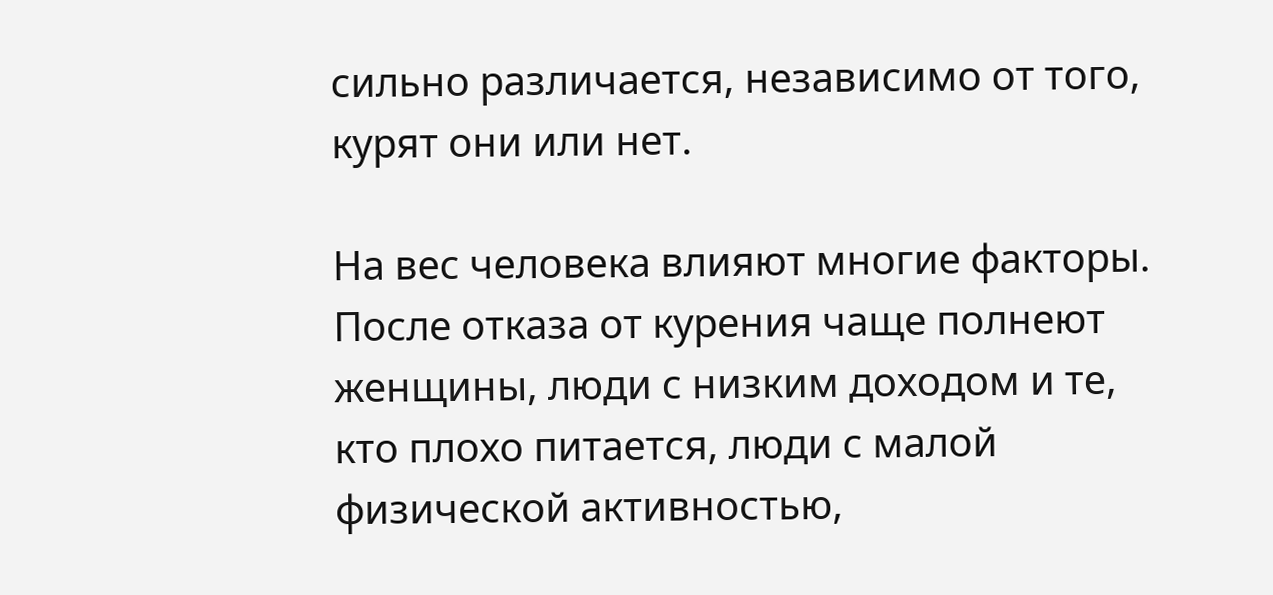сильно различается, независимо от того, курят они или нет.

На вес человека влияют многие факторы. После отказа от курения чаще полнеют женщины, люди с низким доходом и те, кто плохо питается, люди с малой физической активностью,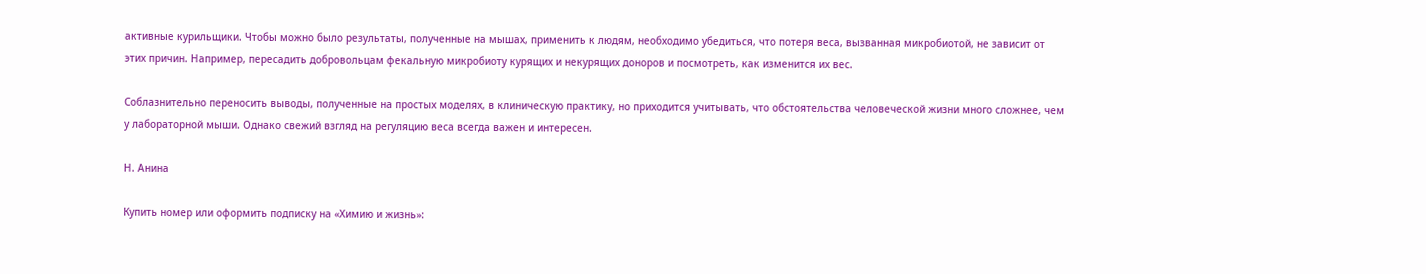активные курильщики. Чтобы можно было результаты, полученные на мышах, применить к людям, необходимо убедиться, что потеря веса, вызванная микробиотой, не зависит от этих причин. Например, пересадить добровольцам фекальную микробиоту курящих и некурящих доноров и посмотреть, как изменится их вес.

Соблазнительно переносить выводы, полученные на простых моделях, в клиническую практику, но приходится учитывать, что обстоятельства человеческой жизни много сложнее, чем у лабораторной мыши. Однако свежий взгляд на регуляцию веса всегда важен и интересен.

Н. Анина

Купить номер или оформить подписку на «Химию и жизнь»: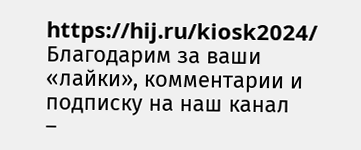https://hij.ru/kiosk2024/
Благодарим за ваши «лайки», комментарии и подписку на наш канал
–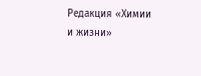Редакция «Химии и жизни»